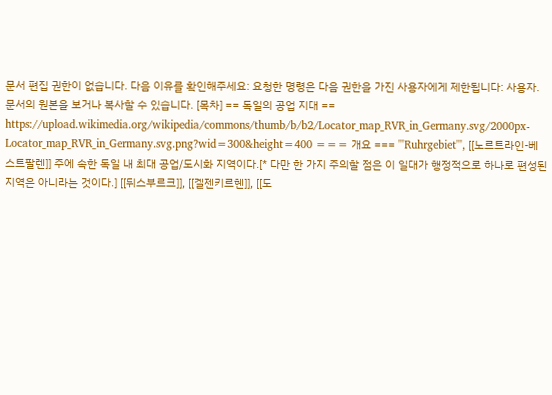문서 편집 권한이 없습니다. 다음 이유를 확인해주세요: 요청한 명령은 다음 권한을 가진 사용자에게 제한됩니다: 사용자. 문서의 원본을 보거나 복사할 수 있습니다. [목차] == 독일의 공업 지대 == https://upload.wikimedia.org/wikipedia/commons/thumb/b/b2/Locator_map_RVR_in_Germany.svg/2000px-Locator_map_RVR_in_Germany.svg.png?wid=300&height=400 === 개요 === '''Ruhrgebiet''', [[노르트라인-베스트팔렌]] 주에 속한 독일 내 최대 공업/도시화 지역이다.[* 다만 한 가지 주의할 점은 이 일대가 행정적으로 하나로 편성된 지역은 아니라는 것이다.] [[뒤스부르크]], [[겔젠키르헨]], [[도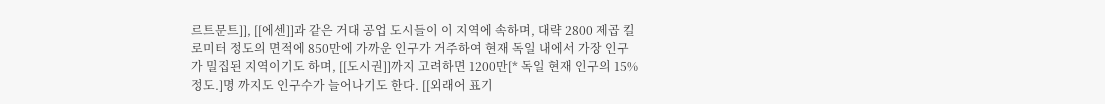르트문트]], [[에센]]과 같은 거대 공업 도시들이 이 지역에 속하며, 대략 2800 제곱 킬로미터 정도의 면적에 850만에 가까운 인구가 거주하여 현재 독일 내에서 가장 인구가 밀집된 지역이기도 하며, [[도시권]]까지 고려하면 1200만[* 독일 현재 인구의 15% 정도.]명 까지도 인구수가 늘어나기도 한다. [[외래어 표기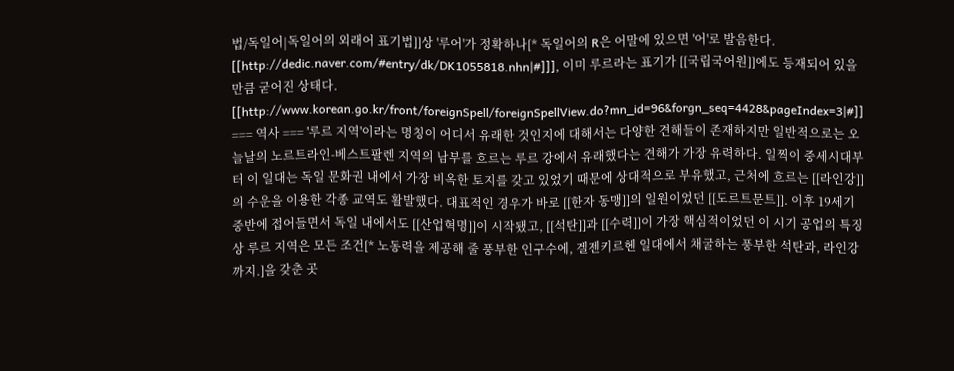법/독일어|독일어의 외래어 표기법]]상 '루어'가 정확하나[* 독일어의 R은 어말에 있으면 '어'로 발음한다. [[http://dedic.naver.com/#entry/dk/DK1055818.nhn|#]]], 이미 루르라는 표기가 [[국립국어원]]에도 등재되어 있을 만큼 굳어진 상태다. [[http://www.korean.go.kr/front/foreignSpell/foreignSpellView.do?mn_id=96&forgn_seq=4428&pageIndex=3|#]] === 역사 === '루르 지역'이라는 명칭이 어디서 유래한 것인지에 대해서는 다양한 견해들이 존재하지만 일반적으로는 오늘날의 노르트라인-베스트팔렌 지역의 남부를 흐르는 루르 강에서 유래했다는 견해가 가장 유력하다. 일찍이 중세시대부터 이 일대는 독일 문화권 내에서 가장 비옥한 토지를 갖고 있었기 때문에 상대적으로 부유했고, 근처에 흐르는 [[라인강]]의 수운을 이용한 각종 교역도 활발했다. 대표적인 경우가 바로 [[한자 동맹]]의 일원이었던 [[도르트문트]]. 이후 19세기 중반에 접어들면서 독일 내에서도 [[산업혁명]]이 시작됐고, [[석탄]]과 [[수력]]이 가장 핵심적이었던 이 시기 공업의 특징 상 루르 지역은 모든 조건[* 노동력을 제공해 줄 풍부한 인구수에, 겔젠키르헨 일대에서 채굴하는 풍부한 석탄과, 라인강까지.]을 갖춘 곳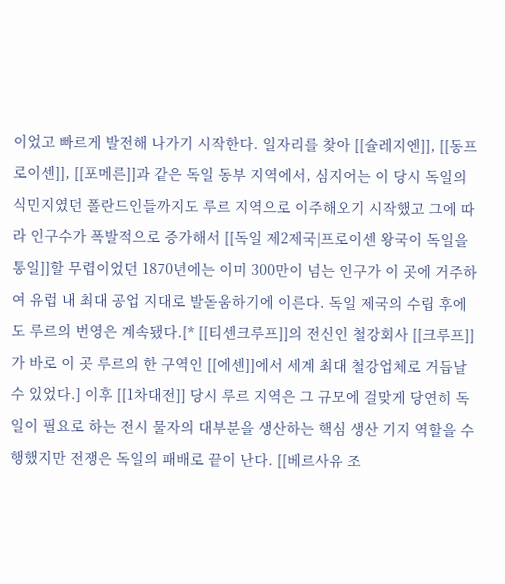이었고 빠르게 발전해 나가기 시작한다. 일자리를 찾아 [[슐레지엔]], [[동프로이센]], [[포메른]]과 같은 독일 동부 지역에서, 심지어는 이 당시 독일의 식민지였던 폴란드인들까지도 루르 지역으로 이주해오기 시작했고 그에 따라 인구수가 폭발적으로 증가해서 [[독일 제2제국|프로이센 왕국이 독일을 통일]]할 무렵이었던 1870년에는 이미 300만이 넘는 인구가 이 곳에 거주하여 유럽 내 최대 공업 지대로 발돋움하기에 이른다. 독일 제국의 수립 후에도 루르의 번영은 계속됐다.[* [[티센크루프]]의 전신인 철강회사 [[크루프]]가 바로 이 곳 루르의 한 구역인 [[에센]]에서 세계 최대 철강업체로 거듭날 수 있었다.] 이후 [[1차대전]] 당시 루르 지역은 그 규모에 걸맞게 당연히 독일이 필요로 하는 전시 물자의 대부분을 생산하는 핵심 생산 기지 역할을 수행했지만 전쟁은 독일의 패배로 끝이 난다. [[베르사유 조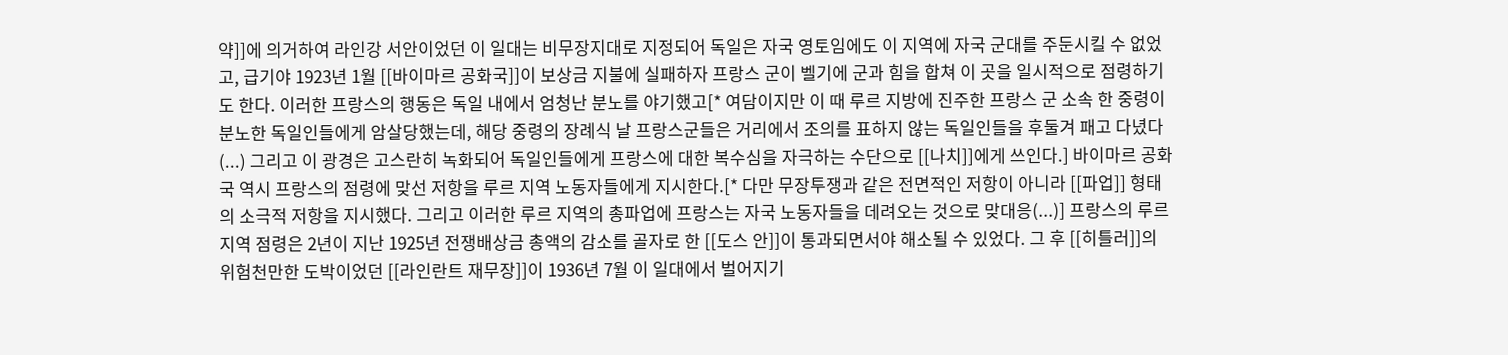약]]에 의거하여 라인강 서안이었던 이 일대는 비무장지대로 지정되어 독일은 자국 영토임에도 이 지역에 자국 군대를 주둔시킬 수 없었고, 급기야 1923년 1월 [[바이마르 공화국]]이 보상금 지불에 실패하자 프랑스 군이 벨기에 군과 힘을 합쳐 이 곳을 일시적으로 점령하기도 한다. 이러한 프랑스의 행동은 독일 내에서 엄청난 분노를 야기했고[* 여담이지만 이 때 루르 지방에 진주한 프랑스 군 소속 한 중령이 분노한 독일인들에게 암살당했는데, 해당 중령의 장례식 날 프랑스군들은 거리에서 조의를 표하지 않는 독일인들을 후둘겨 패고 다녔다(...) 그리고 이 광경은 고스란히 녹화되어 독일인들에게 프랑스에 대한 복수심을 자극하는 수단으로 [[나치]]에게 쓰인다.] 바이마르 공화국 역시 프랑스의 점령에 맞선 저항을 루르 지역 노동자들에게 지시한다.[* 다만 무장투쟁과 같은 전면적인 저항이 아니라 [[파업]] 형태의 소극적 저항을 지시했다. 그리고 이러한 루르 지역의 총파업에 프랑스는 자국 노동자들을 데려오는 것으로 맞대응(...)] 프랑스의 루르 지역 점령은 2년이 지난 1925년 전쟁배상금 총액의 감소를 골자로 한 [[도스 안]]이 통과되면서야 해소될 수 있었다. 그 후 [[히틀러]]의 위험천만한 도박이었던 [[라인란트 재무장]]이 1936년 7월 이 일대에서 벌어지기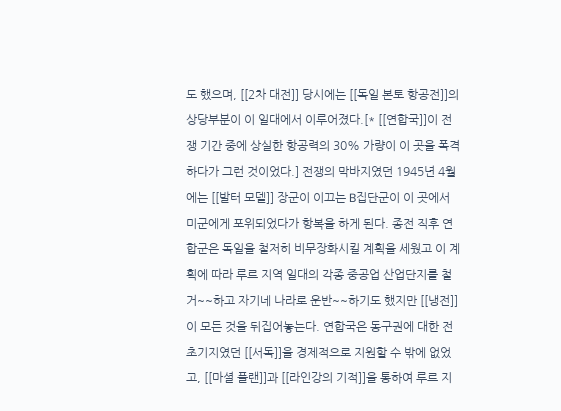도 했으며, [[2차 대전]] 당시에는 [[독일 본토 항공전]]의 상당부분이 이 일대에서 이루어졌다.[* [[연합국]]이 전쟁 기간 중에 상실한 항공력의 30% 가량이 이 곳을 폭격하다가 그런 것이었다.] 전쟁의 막바지였던 1945년 4월에는 [[발터 모델]] 장군이 이끄는 B집단군이 이 곳에서 미군에게 포위되었다가 항복을 하게 된다. 종전 직후 연합군은 독일을 철저히 비무장화시킬 계획을 세웠고 이 계획에 따라 루르 지역 일대의 각종 중공업 산업단지를 철거~~하고 자기네 나라로 운반~~하기도 했지만 [[냉전]]이 모든 것을 뒤집어놓는다. 연합국은 동구권에 대한 전초기지였던 [[서독]]을 경제적으로 지원할 수 밖에 없었고, [[마셜 플랜]]과 [[라인강의 기적]]을 통하여 루르 지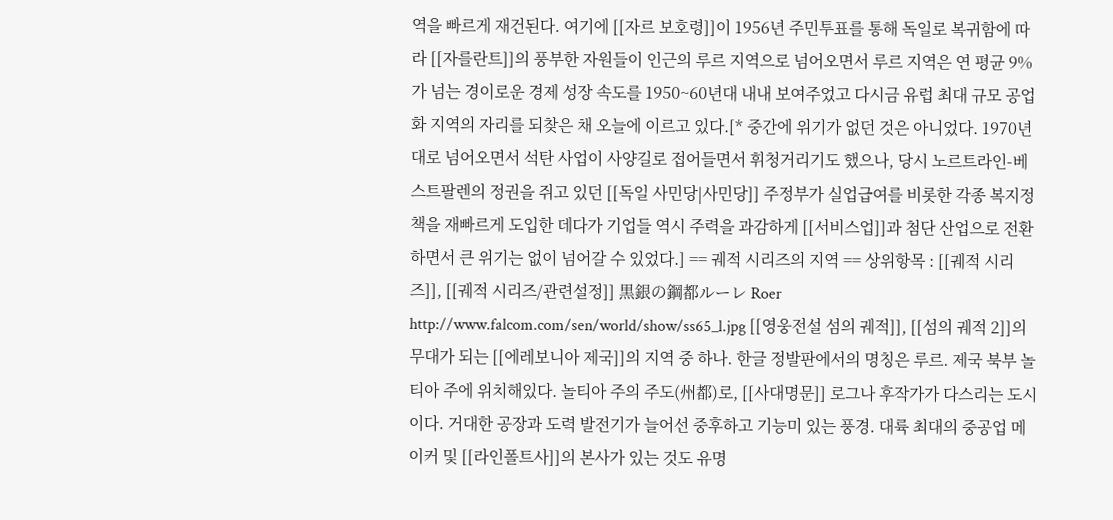역을 빠르게 재건된다. 여기에 [[자르 보호령]]이 1956년 주민투표를 통해 독일로 복귀함에 따라 [[자를란트]]의 풍부한 자원들이 인근의 루르 지역으로 넘어오면서 루르 지역은 연 평균 9%가 넘는 경이로운 경제 성장 속도를 1950~60년대 내내 보여주었고 다시금 유럽 최대 규모 공업화 지역의 자리를 되찾은 채 오늘에 이르고 있다.[* 중간에 위기가 없던 것은 아니었다. 1970년대로 넘어오면서 석탄 사업이 사양길로 접어들면서 휘청거리기도 했으나, 당시 노르트라인-베스트팔렌의 정권을 쥐고 있던 [[독일 사민당|사민당]] 주정부가 실업급여를 비롯한 각종 복지정책을 재빠르게 도입한 데다가 기업들 역시 주력을 과감하게 [[서비스업]]과 첨단 산업으로 전환하면서 큰 위기는 없이 넘어갈 수 있었다.] == 궤적 시리즈의 지역 == 상위항목 : [[궤적 시리즈]], [[궤적 시리즈/관련설정]] 黒銀の鋼都ルーレ Roer http://www.falcom.com/sen/world/show/ss65_l.jpg [[영웅전설 섬의 궤적]], [[섬의 궤적 2]]의 무대가 되는 [[에레보니아 제국]]의 지역 중 하나. 한글 정발판에서의 명칭은 루르. 제국 북부 놀티아 주에 위치해있다. 놀티아 주의 주도(州都)로, [[사대명문]] 로그나 후작가가 다스리는 도시이다. 거대한 공장과 도력 발전기가 늘어선 중후하고 기능미 있는 풍경. 대륙 최대의 중공업 메이커 및 [[라인폴트사]]의 본사가 있는 것도 유명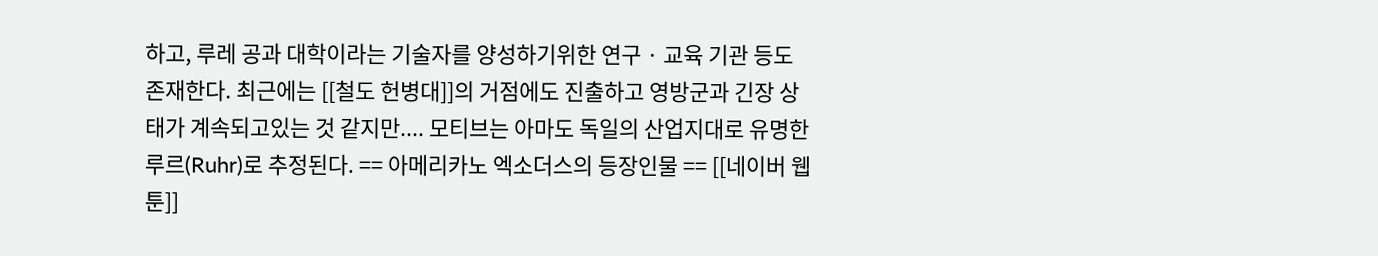하고, 루레 공과 대학이라는 기술자를 양성하기위한 연구 · 교육 기관 등도 존재한다. 최근에는 [[철도 헌병대]]의 거점에도 진출하고 영방군과 긴장 상태가 계속되고있는 것 같지만.... 모티브는 아마도 독일의 산업지대로 유명한 루르(Ruhr)로 추정된다. == 아메리카노 엑소더스의 등장인물 == [[네이버 웹툰]]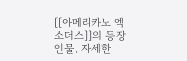[[아메리카노 엑소더스]]의 등장인물. 자세한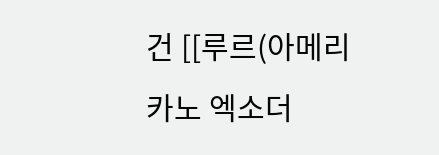건 [[루르(아메리카노 엑소더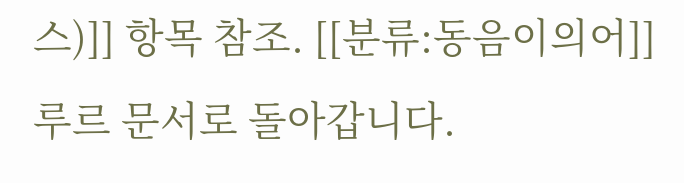스)]] 항목 참조. [[분류:동음이의어]] 루르 문서로 돌아갑니다.